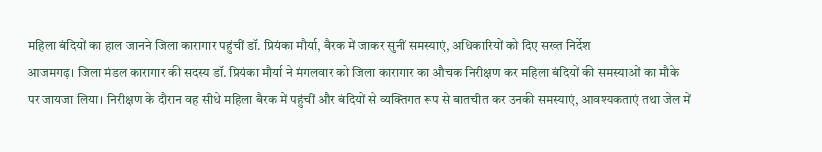महिला बंदियों का हाल जानने जिला कारागार पहुंचीं डॉ. प्रियंका मौर्या, बैरक में जाकर सुनीं समस्याएं, अधिकारियों को दिए सख्त निर्देश
आजमगढ़। जिला मंडल कारागार की सदस्य डॉ. प्रियंका मौर्या ने मंगलवार को जिला कारागार का औचक निरीक्षण कर महिला बंदियों की समस्याओं का मौके पर जायजा लिया। निरीक्षण के दौरान वह सीधे महिला बैरक में पहुंचीं और बंदियों से व्यक्तिगत रूप से बातचीत कर उनकी समस्याएं, आवश्यकताएं तथा जेल में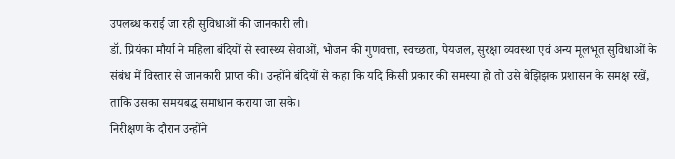उपलब्ध कराई जा रही सुविधाओं की जानकारी ली।
डॉ. प्रियंका मौर्या ने महिला बंदियों से स्वास्थ्य सेवाओं, भोजन की गुणवत्ता, स्वच्छता, पेयजल, सुरक्षा व्यवस्था एवं अन्य मूलभूत सुविधाओं के संबंध में विस्तार से जानकारी प्राप्त की। उन्होंने बंदियों से कहा कि यदि किसी प्रकार की समस्या हो तो उसे बेझिझक प्रशासन के समक्ष रखें, ताकि उसका समयबद्ध समाधान कराया जा सके।
निरीक्षण के दौरान उन्होंने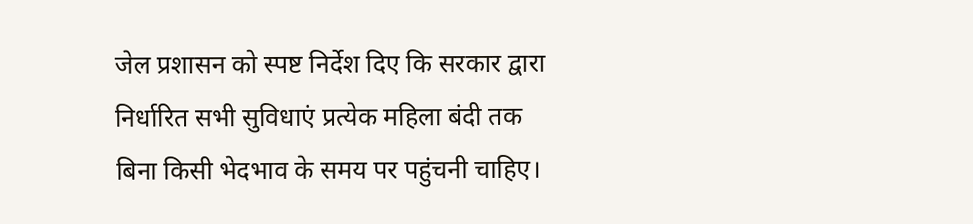जेल प्रशासन को स्पष्ट निर्देश दिए कि सरकार द्वारा निर्धारित सभी सुविधाएं प्रत्येक महिला बंदी तक बिना किसी भेदभाव के समय पर पहुंचनी चाहिए।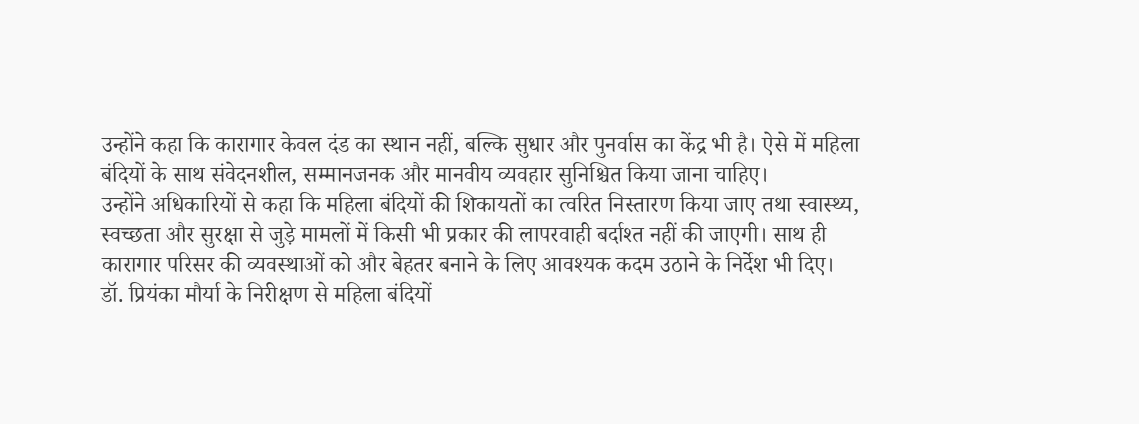उन्होंने कहा कि कारागार केवल दंड का स्थान नहीं, बल्कि सुधार और पुनर्वास का केंद्र भी है। ऐसे में महिला बंदियों के साथ संवेदनशील, सम्मानजनक और मानवीय व्यवहार सुनिश्चित किया जाना चाहिए।
उन्होंने अधिकारियों से कहा कि महिला बंदियों की शिकायतों का त्वरित निस्तारण किया जाए तथा स्वास्थ्य, स्वच्छता और सुरक्षा से जुड़े मामलों में किसी भी प्रकार की लापरवाही बर्दाश्त नहीं की जाएगी। साथ ही कारागार परिसर की व्यवस्थाओं को और बेहतर बनाने के लिए आवश्यक कदम उठाने के निर्देश भी दिए।
डॉ. प्रियंका मौर्या के निरीक्षण से महिला बंदियों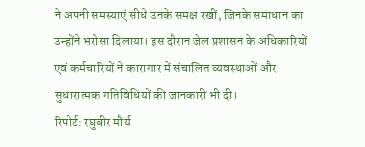ने अपनी समस्याएं सीधे उनके समक्ष रखीं, जिनके समाधान का उन्होंने भरोसा दिलाया। इस दौरान जेल प्रशासन के अधिकारियों एवं कर्मचारियों ने कारागार में संचालित व्यवस्थाओं और सुधारात्मक गतिविधियों की जानकारी भी दी।
रिपोर्ट: रघुबीर मौर्य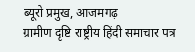ब्यूरो प्रमुख, आजमगढ़
ग्रामीण दृष्टि राष्ट्रीय हिंदी समाचार पत्र